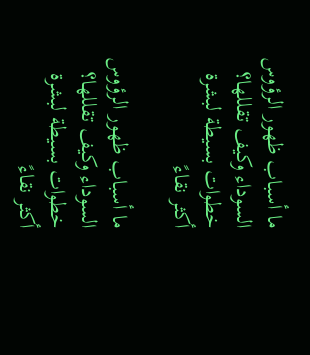ما أسباب ظهور الرؤوس السوداء وكيف تقللها؟ خطوات بسيطة لبشرة أكثر نقاءً

ما أسباب ظهور الرؤوس السوداء وكيف تقللها؟ خطوات بسيطة لبشرة أكثر نقاءً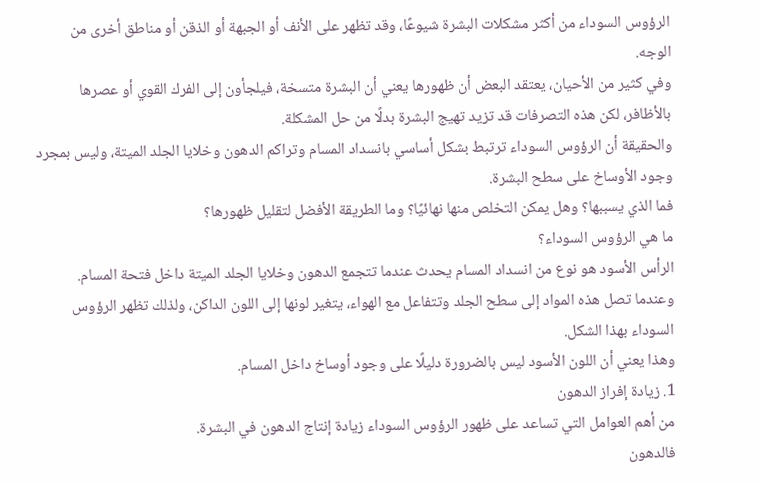الرؤوس السوداء من أكثر مشكلات البشرة شيوعًا، وقد تظهر على الأنف أو الجبهة أو الذقن أو مناطق أخرى من الوجه.
وفي كثير من الأحيان، يعتقد البعض أن ظهورها يعني أن البشرة متسخة، فيلجأون إلى الفرك القوي أو عصرها بالأظافر، لكن هذه التصرفات قد تزيد تهيج البشرة بدلًا من حل المشكلة.
والحقيقة أن الرؤوس السوداء ترتبط بشكل أساسي بانسداد المسام وتراكم الدهون وخلايا الجلد الميتة، وليس بمجرد وجود الأوساخ على سطح البشرة.
فما الذي يسببها؟ وهل يمكن التخلص منها نهائيًا؟ وما الطريقة الأفضل لتقليل ظهورها؟
ما هي الرؤوس السوداء؟
الرأس الأسود هو نوع من انسداد المسام يحدث عندما تتجمع الدهون وخلايا الجلد الميتة داخل فتحة المسام.
وعندما تصل هذه المواد إلى سطح الجلد وتتفاعل مع الهواء، يتغير لونها إلى اللون الداكن، ولذلك تظهر الرؤوس السوداء بهذا الشكل.
وهذا يعني أن اللون الأسود ليس بالضرورة دليلًا على وجود أوساخ داخل المسام.
1. زيادة إفراز الدهون
من أهم العوامل التي تساعد على ظهور الرؤوس السوداء زيادة إنتاج الدهون في البشرة.
فالدهون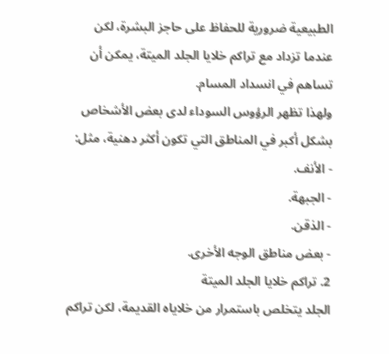الطبيعية ضرورية للحفاظ على حاجز البشرة، لكن عندما تزداد مع تراكم خلايا الجلد الميتة، يمكن أن تساهم في انسداد المسام.
ولهذا تظهر الرؤوس السوداء لدى بعض الأشخاص بشكل أكبر في المناطق التي تكون أكثر دهنية، مثل:
- الأنف.
- الجبهة.
- الذقن.
- بعض مناطق الوجه الأخرى.
2. تراكم خلايا الجلد الميتة
الجلد يتخلص باستمرار من خلاياه القديمة، لكن تراكم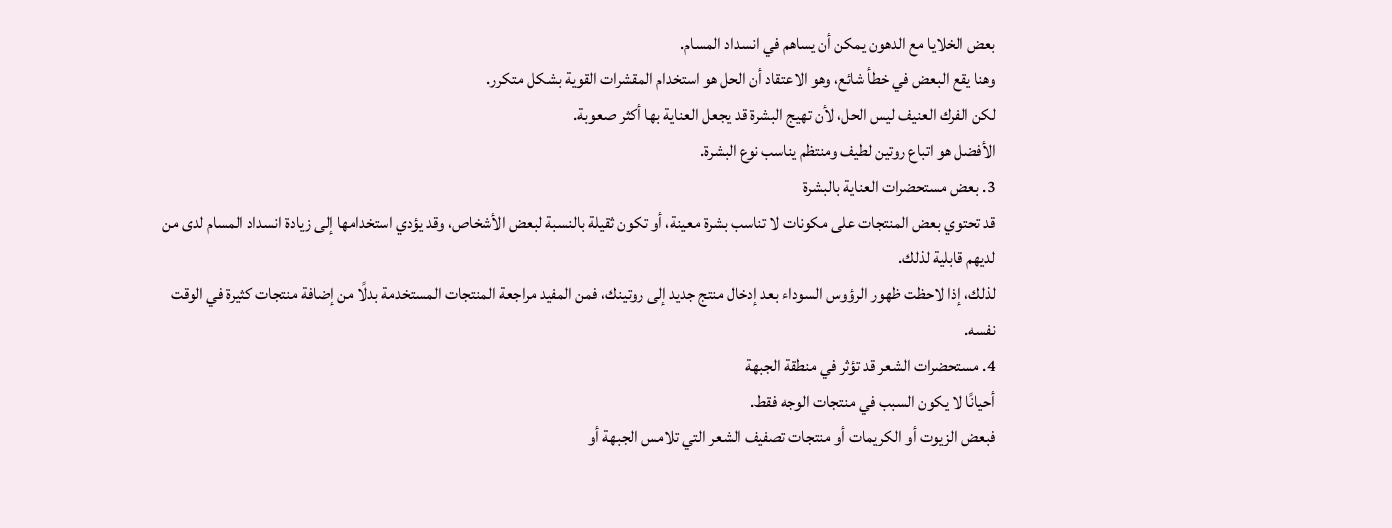بعض الخلايا مع الدهون يمكن أن يساهم في انسداد المسام.
وهنا يقع البعض في خطأ شائع، وهو الاعتقاد أن الحل هو استخدام المقشرات القوية بشكل متكرر.
لكن الفرك العنيف ليس الحل، لأن تهيج البشرة قد يجعل العناية بها أكثر صعوبة.
الأفضل هو اتباع روتين لطيف ومنتظم يناسب نوع البشرة.
3. بعض مستحضرات العناية بالبشرة
قد تحتوي بعض المنتجات على مكونات لا تناسب بشرة معينة، أو تكون ثقيلة بالنسبة لبعض الأشخاص، وقد يؤدي استخدامها إلى زيادة انسداد المسام لدى من لديهم قابلية لذلك.
لذلك، إذا لاحظت ظهور الرؤوس السوداء بعد إدخال منتج جديد إلى روتينك، فمن المفيد مراجعة المنتجات المستخدمة بدلًا من إضافة منتجات كثيرة في الوقت نفسه.
4. مستحضرات الشعر قد تؤثر في منطقة الجبهة
أحيانًا لا يكون السبب في منتجات الوجه فقط.
فبعض الزيوت أو الكريمات أو منتجات تصفيف الشعر التي تلامس الجبهة أو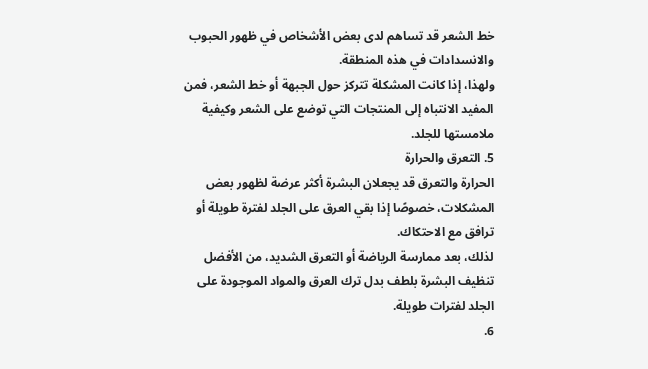خط الشعر قد تساهم لدى بعض الأشخاص في ظهور الحبوب والانسدادات في هذه المنطقة.
ولهذا، إذا كانت المشكلة تتركز حول الجبهة أو خط الشعر، فمن المفيد الانتباه إلى المنتجات التي توضع على الشعر وكيفية ملامستها للجلد.
5. التعرق والحرارة
الحرارة والتعرق قد يجعلان البشرة أكثر عرضة لظهور بعض المشكلات، خصوصًا إذا بقي العرق على الجلد لفترة طويلة أو ترافق مع الاحتكاك.
لذلك، بعد ممارسة الرياضة أو التعرق الشديد، من الأفضل تنظيف البشرة بلطف بدل ترك العرق والمواد الموجودة على الجلد لفترات طويلة.
6.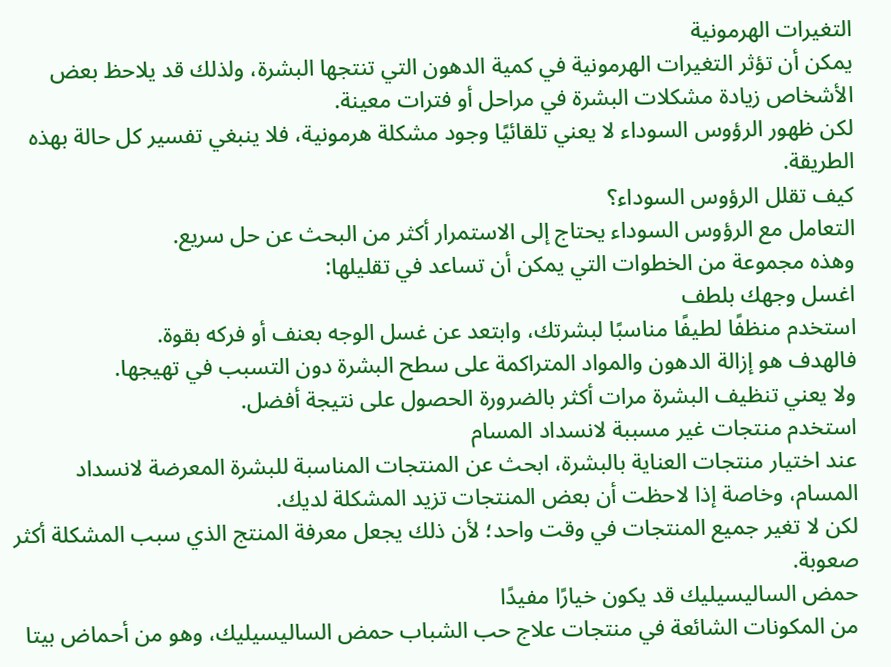التغيرات الهرمونية
يمكن أن تؤثر التغيرات الهرمونية في كمية الدهون التي تنتجها البشرة، ولذلك قد يلاحظ بعض الأشخاص زيادة مشكلات البشرة في مراحل أو فترات معينة.
لكن ظهور الرؤوس السوداء لا يعني تلقائيًا وجود مشكلة هرمونية، فلا ينبغي تفسير كل حالة بهذه الطريقة.
كيف تقلل الرؤوس السوداء؟
التعامل مع الرؤوس السوداء يحتاج إلى الاستمرار أكثر من البحث عن حل سريع.
وهذه مجموعة من الخطوات التي يمكن أن تساعد في تقليلها:
اغسل وجهك بلطف
استخدم منظفًا لطيفًا مناسبًا لبشرتك، وابتعد عن غسل الوجه بعنف أو فركه بقوة.
فالهدف هو إزالة الدهون والمواد المتراكمة على سطح البشرة دون التسبب في تهيجها.
ولا يعني تنظيف البشرة مرات أكثر بالضرورة الحصول على نتيجة أفضل.
استخدم منتجات غير مسببة لانسداد المسام
عند اختيار منتجات العناية بالبشرة، ابحث عن المنتجات المناسبة للبشرة المعرضة لانسداد المسام، وخاصة إذا لاحظت أن بعض المنتجات تزيد المشكلة لديك.
لكن لا تغير جميع المنتجات في وقت واحد؛ لأن ذلك يجعل معرفة المنتج الذي سبب المشكلة أكثر صعوبة.
حمض الساليسيليك قد يكون خيارًا مفيدًا
من المكونات الشائعة في منتجات علاج حب الشباب حمض الساليسيليك، وهو من أحماض بيتا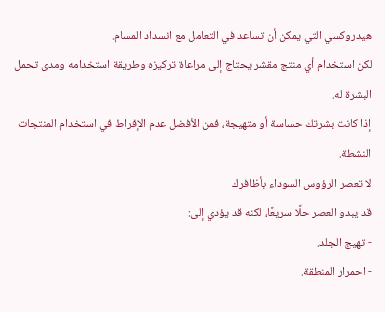هيدروكسي التي يمكن أن تساعد في التعامل مع انسداد المسام.
لكن استخدام أي منتج مقشر يحتاج إلى مراعاة تركيزه وطريقة استخدامه ومدى تحمل البشرة له.
إذا كانت بشرتك حساسة أو متهيجة، فمن الأفضل عدم الإفراط في استخدام المنتجات النشطة.
لا تعصر الرؤوس السوداء بأظافرك
قد يبدو العصر حلًا سريعًا، لكنه قد يؤدي إلى:
- تهيج الجلد.
- احمرار المنطقة.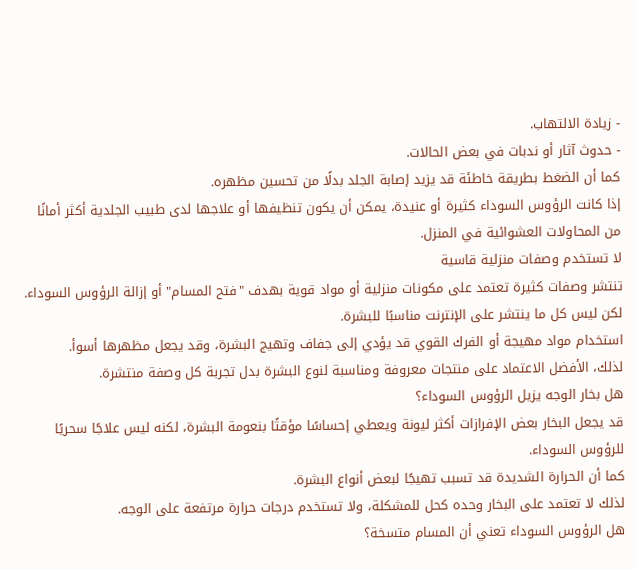- زيادة الالتهاب.
- حدوث آثار أو ندبات في بعض الحالات.
كما أن الضغط بطريقة خاطئة قد يزيد إصابة الجلد بدلًا من تحسين مظهره.
إذا كانت الرؤوس السوداء كثيرة أو عنيدة، يمكن أن يكون تنظيفها أو علاجها لدى طبيب الجلدية أكثر أمانًا من المحاولات العشوائية في المنزل.
لا تستخدم وصفات منزلية قاسية
تنتشر وصفات كثيرة تعتمد على مكونات منزلية أو مواد قوية بهدف "فتح المسام" أو إزالة الرؤوس السوداء.
لكن ليس كل ما ينتشر على الإنترنت مناسبًا للبشرة.
استخدام مواد مهيجة أو الفرك القوي قد يؤدي إلى جفاف وتهيج البشرة، وقد يجعل مظهرها أسوأ.
لذلك، الأفضل الاعتماد على منتجات معروفة ومناسبة لنوع البشرة بدل تجربة كل وصفة منتشرة.
هل بخار الوجه يزيل الرؤوس السوداء؟
قد يجعل البخار بعض الإفرازات أكثر ليونة ويعطي إحساسًا مؤقتًا بنعومة البشرة، لكنه ليس علاجًا سحريًا للرؤوس السوداء.
كما أن الحرارة الشديدة قد تسبب تهيجًا لبعض أنواع البشرة.
لذلك لا تعتمد على البخار وحده كحل للمشكلة، ولا تستخدم درجات حرارة مرتفعة على الوجه.
هل الرؤوس السوداء تعني أن المسام متسخة؟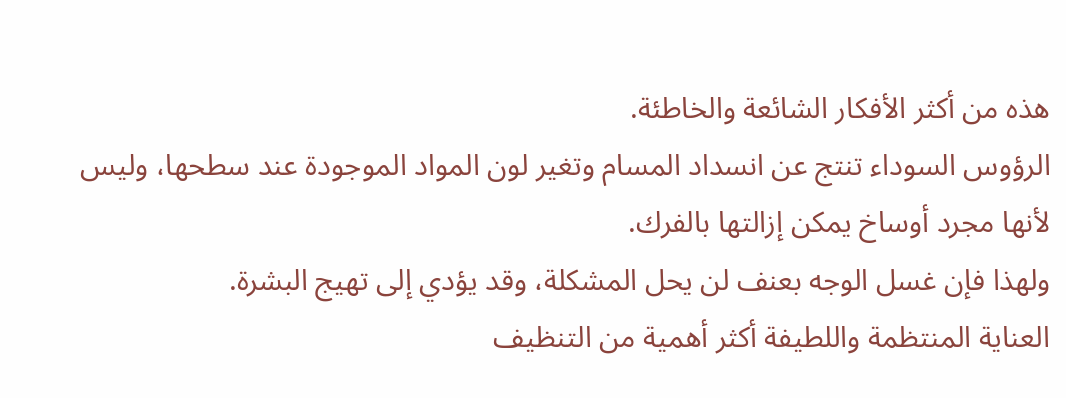هذه من أكثر الأفكار الشائعة والخاطئة.
الرؤوس السوداء تنتج عن انسداد المسام وتغير لون المواد الموجودة عند سطحها، وليس لأنها مجرد أوساخ يمكن إزالتها بالفرك.
ولهذا فإن غسل الوجه بعنف لن يحل المشكلة، وقد يؤدي إلى تهيج البشرة.
العناية المنتظمة واللطيفة أكثر أهمية من التنظيف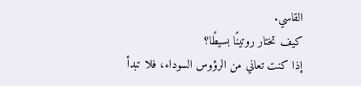القاسي.
كيف تختار روتينًا بسيطًا؟
إذا كنت تعاني من الرؤوس السوداء، فلا تبدأ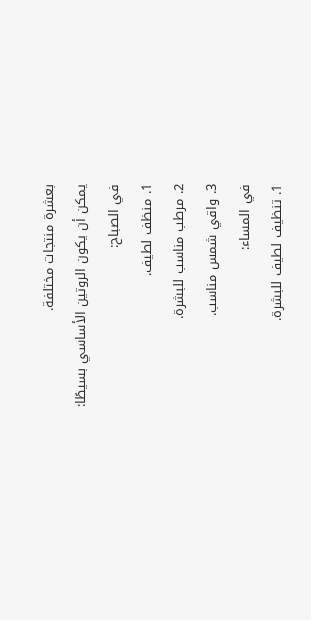بعشرة منتجات مختلفة.
يمكن أن يكون الروتين الأساسي بسيطًا:
في الصباح:
1. منظف لطيف.
2. مرطب مناسب للبشرة.
3. واقي شمس مناسب.
في المساء:
1. تنظيف لطيف للبشرة.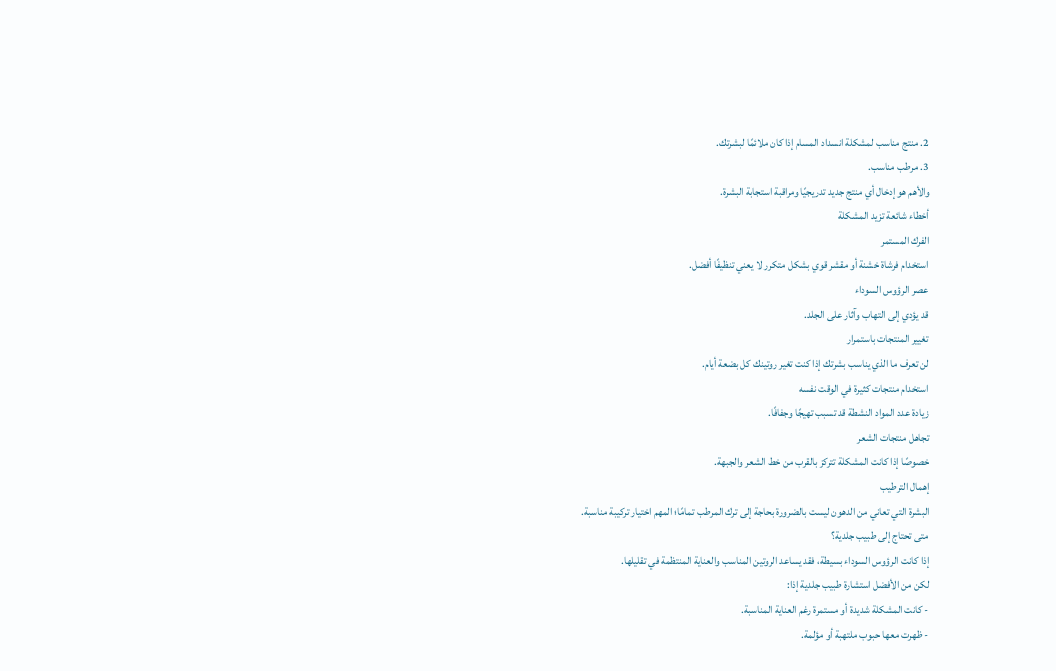2. منتج مناسب لمشكلة انسداد المسام إذا كان ملائمًا لبشرتك.
3. مرطب مناسب.
والأهم هو إدخال أي منتج جديد تدريجيًا ومراقبة استجابة البشرة.
أخطاء شائعة تزيد المشكلة
الفرك المستمر
استخدام فرشاة خشنة أو مقشر قوي بشكل متكرر لا يعني تنظيفًا أفضل.
عصر الرؤوس السوداء
قد يؤدي إلى التهاب وآثار على الجلد.
تغيير المنتجات باستمرار
لن تعرف ما الذي يناسب بشرتك إذا كنت تغير روتينك كل بضعة أيام.
استخدام منتجات كثيرة في الوقت نفسه
زيادة عدد المواد النشطة قد تسبب تهيجًا وجفافًا.
تجاهل منتجات الشعر
خصوصًا إذا كانت المشكلة تتركز بالقرب من خط الشعر والجبهة.
إهمال الترطيب
البشرة التي تعاني من الدهون ليست بالضرورة بحاجة إلى ترك المرطب تمامًا؛ المهم اختيار تركيبة مناسبة.
متى تحتاج إلى طبيب جلدية؟
إذا كانت الرؤوس السوداء بسيطة، فقد يساعد الروتين المناسب والعناية المنتظمة في تقليلها.
لكن من الأفضل استشارة طبيب جلدية إذا:
- كانت المشكلة شديدة أو مستمرة رغم العناية المناسبة.
- ظهرت معها حبوب ملتهبة أو مؤلمة.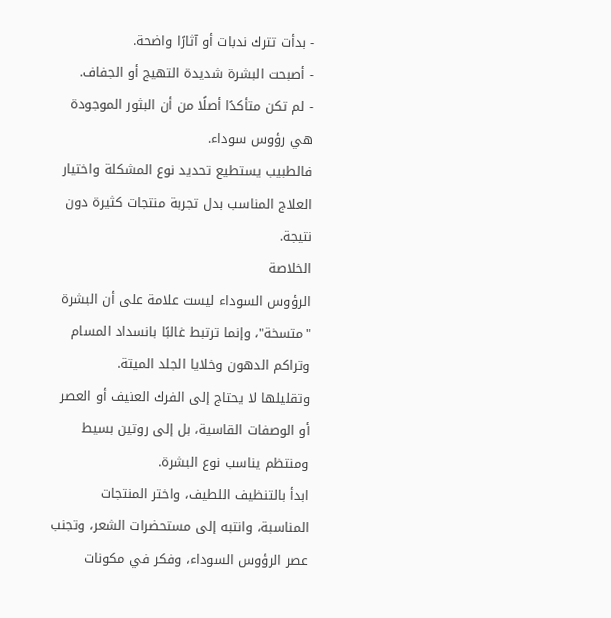- بدأت تترك ندبات أو آثارًا واضحة.
- أصبحت البشرة شديدة التهيج أو الجفاف.
- لم تكن متأكدًا أصلًا من أن البثور الموجودة هي رؤوس سوداء.
فالطبيب يستطيع تحديد نوع المشكلة واختيار العلاج المناسب بدل تجربة منتجات كثيرة دون نتيجة.
الخلاصة
الرؤوس السوداء ليست علامة على أن البشرة "متسخة"، وإنما ترتبط غالبًا بانسداد المسام وتراكم الدهون وخلايا الجلد الميتة.
وتقليلها لا يحتاج إلى الفرك العنيف أو العصر أو الوصفات القاسية، بل إلى روتين بسيط ومنتظم يناسب نوع البشرة.
ابدأ بالتنظيف اللطيف، واختر المنتجات المناسبة، وانتبه إلى مستحضرات الشعر، وتجنب عصر الرؤوس السوداء، وفكر في مكونات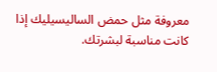معروفة مثل حمض الساليسيليك إذا كانت مناسبة لبشرتك.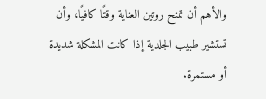والأهم أن تمنح روتين العناية وقتًا كافيًا، وأن تستشير طبيب الجلدية إذا كانت المشكلة شديدة أو مستمرة.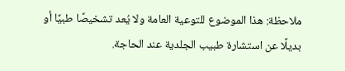ملاحظة: هذا الموضوع للتوعية العامة ولا يُعد تشخيصًا طبيًا أو بديلًا عن استشارة طبيب الجلدية عند الحاجة.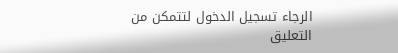الرجاء تسجيل الدخول لتتمكن من التعليق